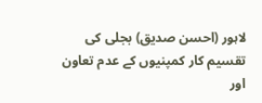لاہور (احسن صدیق) بجلی کی تقسیم کار کمپنیوں کے عدم تعاون اور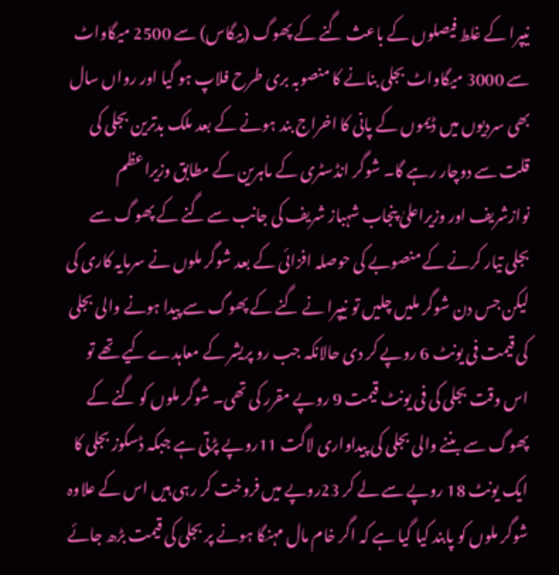نیپرا کے غلط فیصلوں کے باعث گنے کے پھوگ (بیگاس) سے 2500 میگاواٹ سے 3000 میگاواٹ بجلی بنانے کا منصوبہ بری طرح فلاپ ہو گیا اور رواں سال بھی سردیوں میں ڈیموں کے پانی کا اخراج بند ہونے کے بعد ملک بدترین بجلی کی قلت سے دوچار رہے گا۔ شوگر انڈسٹری کے ماہرین کے مطابق وزیراعظم نوازشریف اور وزیراعلیٰ پنجاب شہباز شریف کی جانب سے گنے کے پھوگ سے بجلی تیار کرنے کے منصوبے کی حوصلہ افزائی کے بعد شوگر ملوں نے سرمایہ کاری کی لیکن جس دن شوگر ملیں چلیں تو نیپرا نے گنے کے پھوگ سے پیدا ہونے والی بجلی کی قیمت فی یونٹ 6 روپے کر دی حالانکہ جب رو پریشر کے معاہدے کیے تھے تو اس وقت بجلی کی فی یونٹ قیمت 9 روپے مقرر کی تھی۔ شوگر ملوں کو گنے کے پھوگ سے بننے والی بجلی کی پیداواری لاگت 11روپے پڑتی ہے جبکہ ڈسکوز بجلی کا ایک یونٹ 18 روپے سے لے کر 23روپے میں فروخت کر رہی ہیں اس کے علاوہ شوگر ملوں کو پابند کیا گیا ہے کہ اگر خام مال مہنگا ہونے پر بجلی کی قیمت بڑھ جائے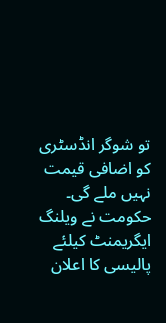تو شوگر انڈسٹری کو اضافی قیمت نہیں ملے گی۔ حکومت نے ویلنگ ایگریمنٹ کیلئے پالیسی کا اعلان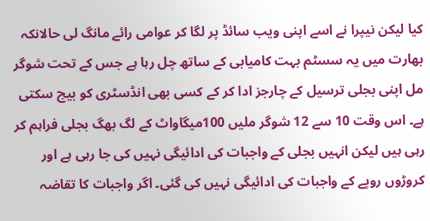کیا لیکن نیپرا نے اسے اپنی ویب سائڈ پر لگا کر عوامی رائے مانگ لی حالانکہ بھارت میں یہ سسٹم بہت کامیابی کے ساتھ چل رہا ہے جس کے تحت شوگر مل اپنی بجلی ترسیل کے چارجز ادا کر کے کسی بھی انڈسٹری کو بیچ سکتی ہے۔ اس وقت 10 سے 12 شوگر ملیں 100میگاواٹ کے لگ بھگ بجلی فراہم کر رہی ہیں لیکن انہیں بجلی کے واجبات کی ادائیگی نہیں کی جا رہی ہے اور کروڑوں روپے کے واجبات کی ادائیگی نہیں کی گئی۔ اگر واجبات کا تقاضہ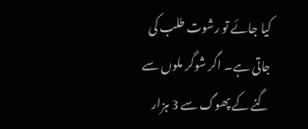کیا جائے تو رشوت طلب کی جاتی ہے۔ اگر شوگر ملوں سے گنے کے پھوگ سے 3 ہزار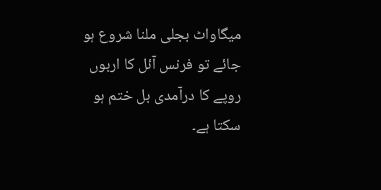میگاواٹ بجلی ملنا شروع ہو جائے تو فرنس آئل کا اربوں روپے کا درآمدی بل ختم ہو سکتا ہے۔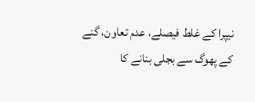نیپرا کے غلط فیصلے، عدم تعاون، گنے کے پھوگ سے بجلی بنانے کا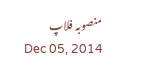منصوبہ فلاپ
Dec 05, 2014